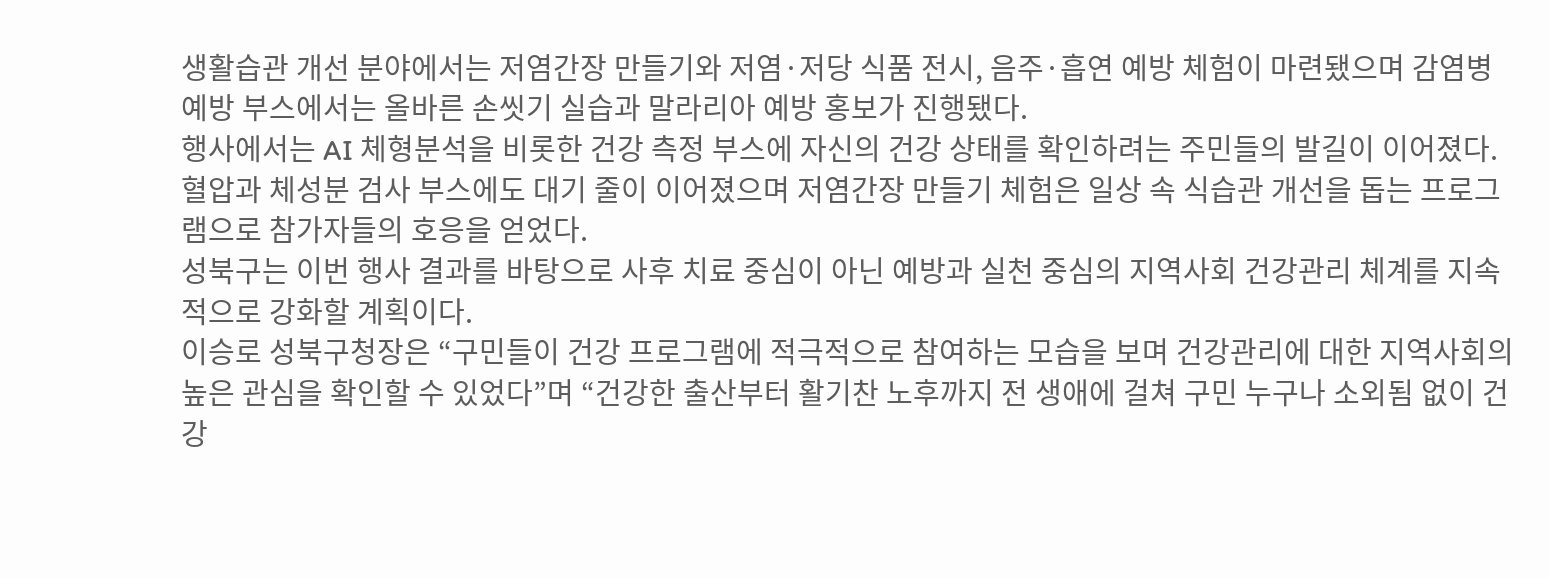생활습관 개선 분야에서는 저염간장 만들기와 저염·저당 식품 전시, 음주·흡연 예방 체험이 마련됐으며 감염병 예방 부스에서는 올바른 손씻기 실습과 말라리아 예방 홍보가 진행됐다.
행사에서는 AI 체형분석을 비롯한 건강 측정 부스에 자신의 건강 상태를 확인하려는 주민들의 발길이 이어졌다.
혈압과 체성분 검사 부스에도 대기 줄이 이어졌으며 저염간장 만들기 체험은 일상 속 식습관 개선을 돕는 프로그램으로 참가자들의 호응을 얻었다.
성북구는 이번 행사 결과를 바탕으로 사후 치료 중심이 아닌 예방과 실천 중심의 지역사회 건강관리 체계를 지속적으로 강화할 계획이다.
이승로 성북구청장은 “구민들이 건강 프로그램에 적극적으로 참여하는 모습을 보며 건강관리에 대한 지역사회의 높은 관심을 확인할 수 있었다”며 “건강한 출산부터 활기찬 노후까지 전 생애에 걸쳐 구민 누구나 소외됨 없이 건강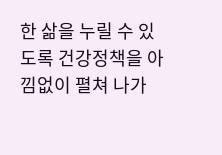한 삶을 누릴 수 있도록 건강정책을 아낌없이 펼쳐 나가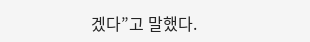겠다”고 말했다.